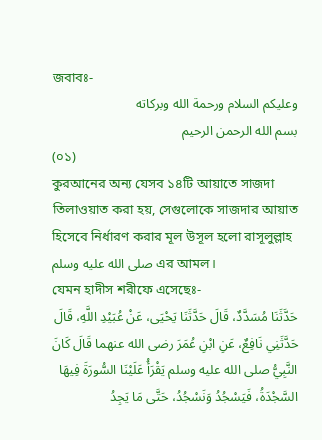জবাবঃ-
وعليكم السلام ورحمة الله وبركاته
بسم الله الرحمن الرحيم
(০১)
কুরআনের অন্য যেসব ১৪টি আয়াতে সাজদা তিলাওয়াত করা হয়, সেগুলোকে সাজদার আয়াত হিসেবে নির্ধারণ করার মূল উসূল হলো রাসূলুল্লাহ صلى الله عليه وسلم এর আমল।
যেমন হাদীস শরীফে এসেছেঃ-
حَدَّثَنَا مُسَدَّدٌ، قَالَ حَدَّثَنَا يَحْيَى، عَنْ عُبَيْدِ اللَّهِ، قَالَ حَدَّثَنِي نَافِعٌ، عَنِ ابْنِ عُمَرَ رضى الله عنهما قَالَ كَانَ النَّبِيُّ صلى الله عليه وسلم يَقْرَأُ عَلَيْنَا السُّورَةَ فِيهَا السَّجْدَةُ، فَيَسْجُدُ وَنَسْجُدُ، حَتَّى مَا يَجِدُ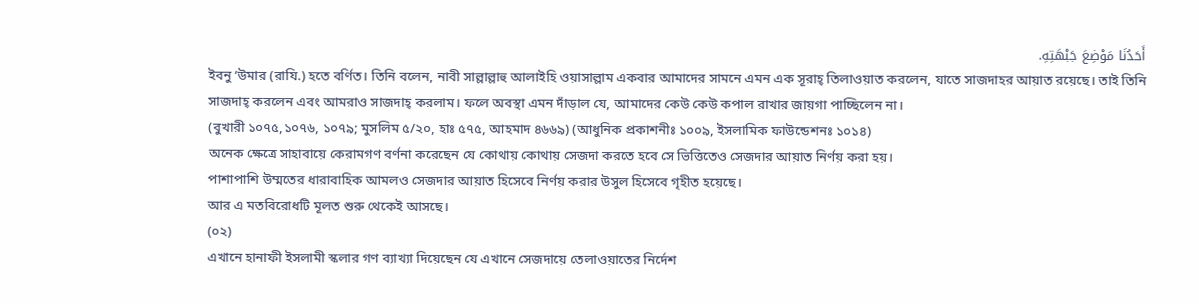أَحَدُنَا مَوْضِعَ جَبْهَتِهِ.
ইবনু ‘উমার (রাযি.) হতে বর্ণিত। তিনি বলেন, নাবী সাল্লাল্লাহু আলাইহি ওয়াসাল্লাম একবার আমাদের সামনে এমন এক সূরাহ্ তিলাওয়াত করলেন, যাতে সাজদাহর আয়াত রয়েছে। তাই তিনি সাজদাহ্ করলেন এবং আমরাও সাজদাহ্ করলাম। ফলে অবস্থা এমন দাঁড়াল যে, আমাদের কেউ কেউ কপাল রাখার জায়গা পাচ্ছিলেন না।
(বুখারী ১০৭৫,১০৭৬, ১০৭৯; মুসলিম ৫/২০, হাঃ ৫৭৫, আহমাদ ৪৬৬৯) (আধুনিক প্রকাশনীঃ ১০০৯, ইসলামিক ফাউন্ডেশনঃ ১০১৪)
অনেক ক্ষেত্রে সাহাবায়ে কেরামগণ বর্ণনা করেছেন যে কোথায় কোথায় সেজদা করতে হবে সে ভিত্তিতেও সেজদার আয়াত নির্ণয় করা হয়।
পাশাপাশি উম্মতের ধারাবাহিক আমলও সেজদার আয়াত হিসেবে নির্ণয় করার উসুল হিসেবে গৃহীত হয়েছে।
আর এ মতবিরোধটি মূলত শুরু থেকেই আসছে।
(০২)
এখানে হানাফী ইসলামী স্কলার গণ ব্যাখ্যা দিয়েছেন যে এখানে সেজদায়ে তেলাওয়াতের নির্দেশ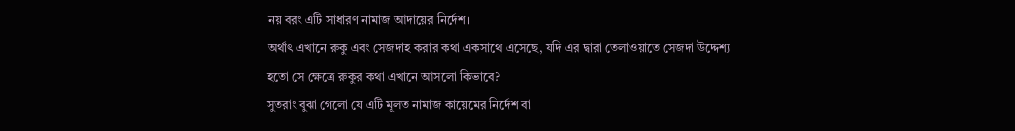নয় বরং এটি সাধারণ নামাজ আদায়ের নির্দেশ।
অর্থাৎ এখানে রুকু এবং সেজদাহ করার কথা একসাথে এসেছে, যদি এর দ্বারা তেলাওয়াতে সেজদা উদ্দেশ্য হতো সে ক্ষেত্রে রুকুর কথা এখানে আসলো কিভাবে?
সুতরাং বুঝা গেলো যে এটি মূলত নামাজ কায়েমের নির্দেশ বা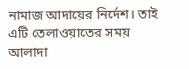নামাজ আদায়ের নির্দেশ। তাই এটি তেলাওয়াতের সময় আলাদা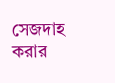সেজদাহ করার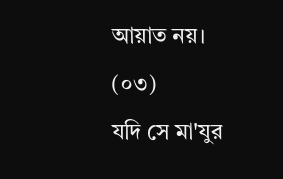আয়াত নয়।
(০৩)
যদি সে মা'যুর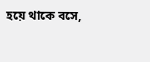হয়ে থাকে বসে,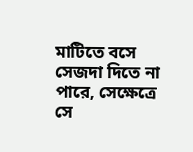মাটিতে বসে সেজদা দিতে না পারে, সেক্ষেত্রে সে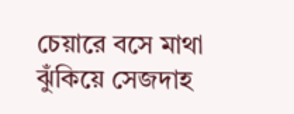চেয়ারে বসে মাথা ঝুঁকিয়ে সেজদাহ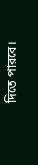দিতে পারবে।